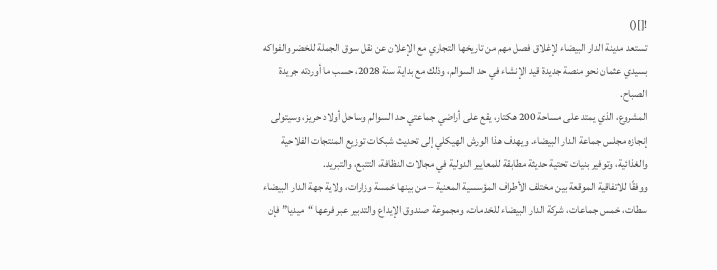![]()
تستعد مدينة الدار البيضاء لإغلاق فصل مهم من تاريخها التجاري مع الإعلان عن نقل سوق الجملة للخضر والفواكه بسيدي عثمان نحو منصة جديدة قيد الإنشاء في حد السوالم، وذلك مع بداية سنة 2028، حسب ما أوردته جريدة الصباح.
المشروع، الذي يمتد على مساحة 200 هكتار، يقع على أراضي جماعتي حد السوالم وساحل أولاد حريز، وسيتولى إنجازه مجلس جماعة الدار البيضاء. ويهدف هذا الورش الهيكلي إلى تحديث شبكات توزيع المنتجات الفلاحية والغذائية، وتوفير بنيات تحتية حديثة مطابقة للمعايير الدولية في مجالات النظافة، التتبع، والتبريد.
ووفقًا للاتفاقية الموقعة بين مختلف الأطراف المؤسسية المعنية – من بينها خمسة وزارات، ولاية جهة الدار البيضاء سطات، خمس جماعات، شركة الدار البيضاء للخدمات، ومجموعة صندوق الإيداع والتدبير عبر فرعها “ميديا” فإن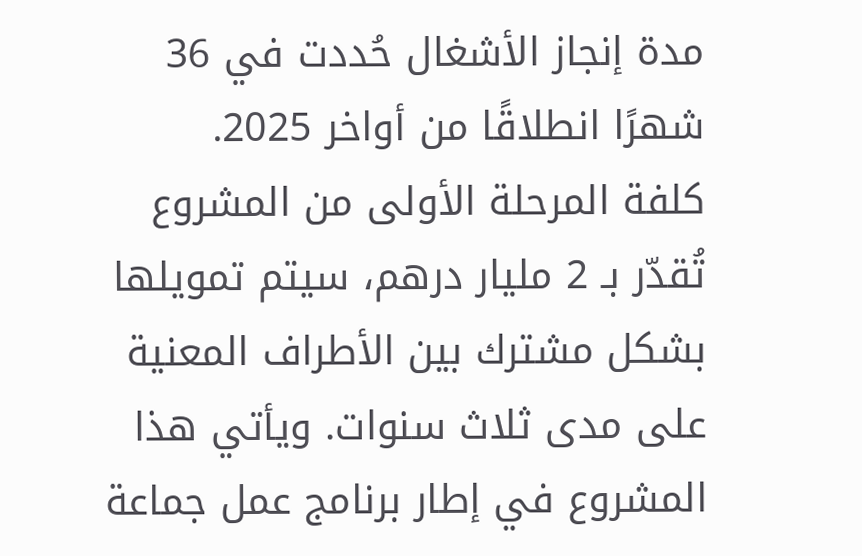مدة إنجاز الأشغال حُددت في 36 شهرًا انطلاقًا من أواخر 2025.
كلفة المرحلة الأولى من المشروع تُقدّر بـ 2 مليار درهم، سيتم تمويلها بشكل مشترك بين الأطراف المعنية على مدى ثلاث سنوات. ويأتي هذا المشروع في إطار برنامج عمل جماعة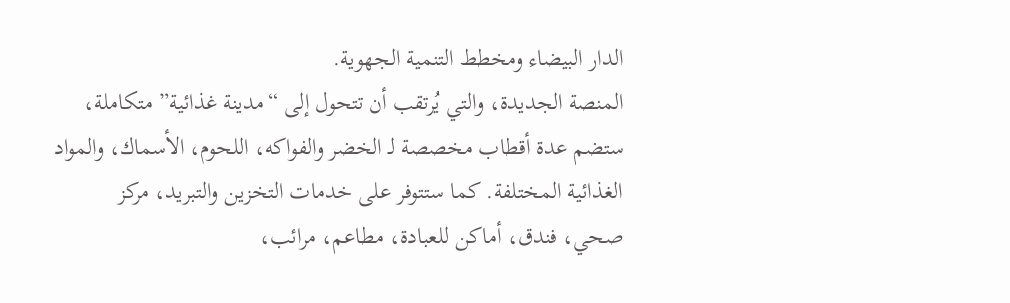الدار البيضاء ومخطط التنمية الجهوية.
المنصة الجديدة، والتي يُرتقب أن تتحول إلى “مدينة غذائية” متكاملة، ستضم عدة أقطاب مخصصة لـ الخضر والفواكه، اللحوم، الأسماك، والمواد الغذائية المختلفة. كما ستتوفر على خدمات التخزين والتبريد، مركز صحي، فندق، أماكن للعبادة، مطاعم، مرائب،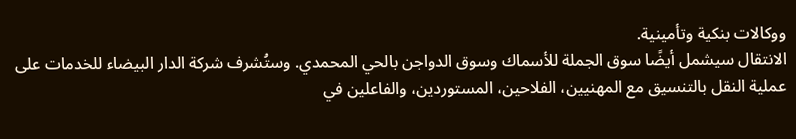ووكالات بنكية وتأمينية.
الانتقال سيشمل أيضًا سوق الجملة للأسماك وسوق الدواجن بالحي المحمدي. وستُشرف شركة الدار البيضاء للخدمات على عملية النقل بالتنسيق مع المهنيين، الفلاحين، المستوردين، والفاعلين في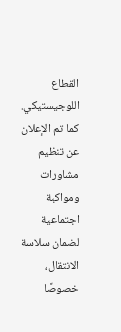القطاع اللوجيستيكي. كما تم الإعلان عن تنظيم مشاورات ومواكبة اجتماعية لضمان سلاسة الانتقال، خصوصًا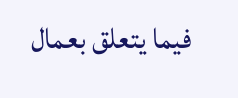فيما يتعلق بعمال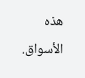هذه الأسواق.